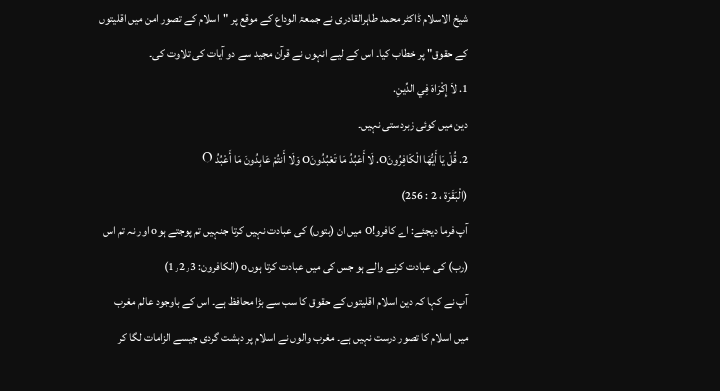شیخ الاسلام ڈاکٹر محمد طاہرالقادری نے جمعۃ الوداع کے موقع پر "اسلام کے تصور امن میں اقلیتوں کے حقوق" پر خطاب کیا۔ اس کے لیے انہوں نے قرآن مجید سے دو آیات کی تلاوت کی۔
1. لاَ إِكْرَاهَ فِي الدِّينِ.
دین میں کوئی زبردستی نہیں۔
2. قُلْ يَا أَيُّهَا الْكَافِرُونَO. لَا أَعْبُدُ مَا تَعْبُدُونَO وَلَا أَنتُمْ عَابِدُونَ مَا أَعْبُدُ O
(الْبَقَرَة ، 2 : 256)
آپ فرما دیجئے: اے کافرو!o میں ان (بتوں) کی عبادت نہیں کرتا جنہیں تم پوجتے ہوo اور نہ تم اس (رب) کی عبادت کرنے والے ہو جس کی میں عبادت کرتا ہوںo (الکافرون: 1٫2٫3)
آپ نے کہا کہ دین اسلام اقلیتوں کے حقوق کا سب سے بڑا محافظ ہے۔ اس کے باوجود عالم مغرب میں اسلام کا تصور درست نہیں ہے۔ مغرب والوں نے اسلام پر دہشت گردی جیسے الزامات لگا کر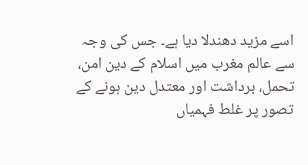اسے مزید دھندلا دیا ہے۔ جس کی وجہ سے عالم مغرب میں اسلام کے دین امن، تحمل، برداشت اور معتدل دین ہونے کے تصور پر غلط فہمیاں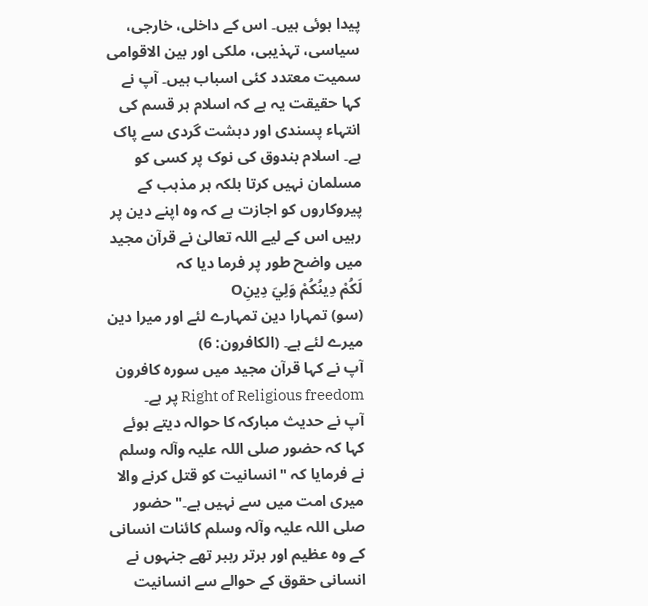پیدا ہوئی ہیں۔ اس کے داخلی، خارجی، سیاسی، تہذیبی، ملکی اور بین الاقوامی سمیت معتدد کئی اسباب ہیں۔ آپ نے کہا حقیقت یہ ہے کہ اسلام ہر قسم کی انتہاء پسندی اور دہشت گردی سے پاک ہے۔ اسلام بندوق کی نوک پر کسی کو مسلمان نہیں کرتا بلکہ ہر مذہب کے پیروکاروں کو اجازت ہے کہ وہ اپنے دین پر رہیں اس کے لیے اللہ تعالیٰ نے قرآن مجید میں واضح طور پر فرما دیا کہ
لَكُمْ دِينُكُمْ وَلِيَ دِينِO
(سو) تمہارا دین تمہارے لئے اور میرا دین میرے لئے ہے۔ (الکافرون: 6)
آپ نے کہا قرآن مجید میں سورہ کافرون Right of Religious freedom پر ہے۔
آپ نے حدیث مبارکہ کا حوالہ دیتے ہوئے کہا کہ حضور صلی اللہ علیہ وآلہ وسلم نے فرمایا کہ "انسانیت کو قتل کرنے والا میری امت میں سے نہیں ہے۔" حضور صلی اللہ علیہ وآلہ وسلم کائنات انسانی کے وہ عظیم اور برتر رہبر تھے جنہوں نے انسانی حقوق کے حوالے سے انسانیت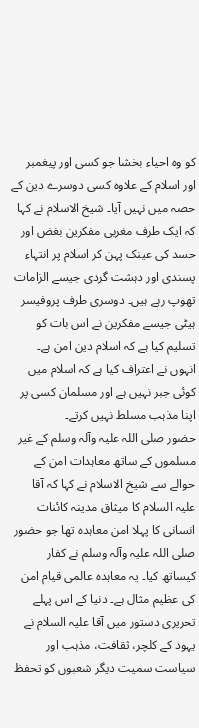کو وہ احیاء بخشا جو کسی اور پیغمبر اور اسلام کے علاوہ کسی دوسرے دین کے حصہ میں نہیں آیا۔ شیخ الاسلام نے کہا کہ ایک طرف مغربی مفکرین بغض اور حسد کی عینک پہن کر اسلام پر انتہاء پسندی اور دہشت گردی جیسے الزامات تھوپ رہے ہیں۔ دوسری طرف پروفیسر ہیٹی جیسے مفکرین نے اس بات کو تسلیم کیا ہے کہ اسلام دین امن ہے۔ انہوں نے اعتراف کیا ہے کہ اسلام میں کوئی جبر نہیں ہے اور مسلمان کسی پر اپنا مذہب مسلط نہیں کرتے۔
حضور صلی اللہ علیہ وآلہ وسلم کے غیر مسلموں کے ساتھ معاہدات امن کے حوالے سے شیخ الاسلام نے کہا کہ آقا علیہ السلام کا میثاق مدینہ کائنات انسانی کا پہلا امن معاہدہ تھا جو حضور صلی اللہ علیہ وآلہ وسلم نے کفار کیساتھ کیا۔ یہ معاہدہ عالمی قیام امن کی عظیم مثال ہے۔ دنیا کے اس پہلے تحریری دستور میں آقا علیہ السلام نے یہود کے کلچر، ثقافت، مذہب اور سیاست سمیت دیگر شعبوں کو تحفظ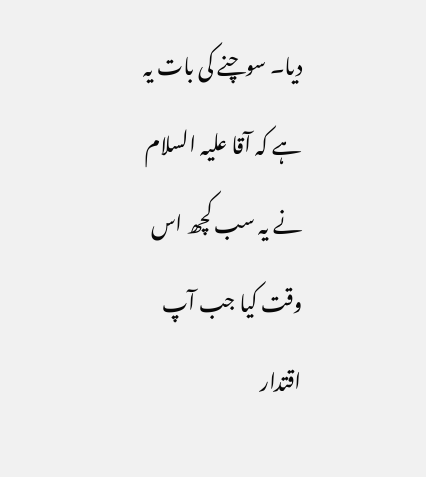دیا۔ سوچنے کی بات یہ ہے کہ آقا علیہ السلام نے یہ سب کچھ اس وقت کیا جب آپ اقتدار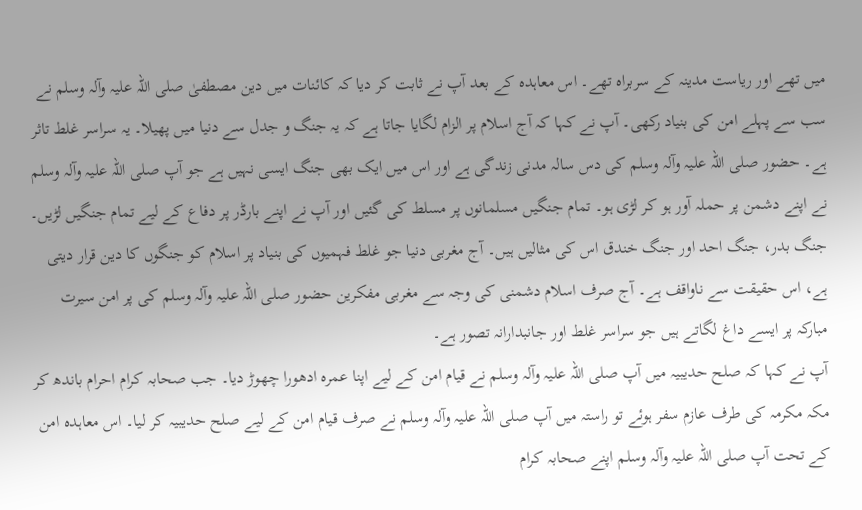میں تھے اور ریاست مدینہ کے سربراہ تھے۔ اس معاہدہ کے بعد آپ نے ثابت کر دیا کہ کائنات میں دین مصطفیٰ صلی اللہ علیہ وآلہ وسلم نے سب سے پہلے امن کی بنیاد رکھی۔ آپ نے کہا کہ آج اسلام پر الزام لگایا جاتا ہے کہ یہ جنگ و جدل سے دنیا میں پھیلا۔ یہ سراسر غلط تاثر ہے۔ حضور صلی اللہ علیہ وآلہ وسلم کی دس سالہ مدنی زندگی ہے اور اس میں ایک بھی جنگ ایسی نہیں ہے جو آپ صلی اللہ علیہ وآلہ وسلم نے اپنے دشمن پر حملہ آور ہو کر لڑی ہو۔ تمام جنگیں مسلمانوں پر مسلط کی گئیں اور آپ نے اپنے بارڈر پر دفاع کے لیے تمام جنگیں لڑیں۔ جنگ بدر، جنگ احد اور جنگ خندق اس کی مثالیں ہیں۔ آج مغربی دنیا جو غلط فہمیوں کی بنیاد پر اسلام کو جنگوں کا دین قرار دیتی ہے، اس حقیقت سے ناواقف ہے۔ آج صرف اسلام دشمنی کی وجہ سے مغربی مفکرین حضور صلی اللہ علیہ وآلہ وسلم کی پر امن سیرت مبارکہ پر ایسے داغ لگاتے ہیں جو سراسر غلط اور جانبدارانہ تصور ہے۔
آپ نے کہا کہ صلح حدیبیہ میں آپ صلی اللہ علیہ وآلہ وسلم نے قیام امن کے لیے اپنا عمرہ ادھورا چھوڑ دیا۔ جب صحابہ کرام احرام باندھ کر مکہ مکرمہ کی طرف عازم سفر ہوئے تو راستہ میں آپ صلی اللہ علیہ وآلہ وسلم نے صرف قیام امن کے لیے صلح حدیبیہ کر لیا۔ اس معاہدہ امن کے تحت آپ صلی اللہ علیہ وآلہ وسلم اپنے صحابہ کرام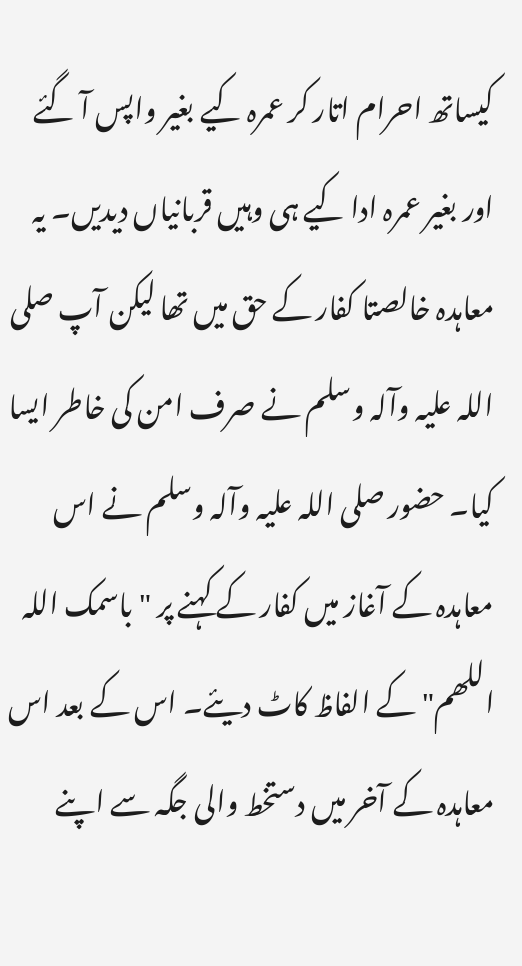کیساتھ احرام اتار کر عمرہ کیے بغیر واپس آ گئے اور بغیر عمرہ ادا کیے ہی وہیں قربانیاں دیدیں۔ یہ معاہدہ خالصتا کفار کے حق میں تھا لیکن آپ صلی اللہ علیہ وآلہ وسلم نے صرف امن کی خاطر ایسا کیا۔ حضور صلی اللہ علیہ وآلہ وسلم نے اس معاہدہ کے آغاز میں کفار کے کہنے پر "باسمک اللہ اللھم" کے الفاظ کاٹ دیئے۔ اس کے بعد اس معاہدہ کے آخر میں دستخط والی جگہ سے اپنے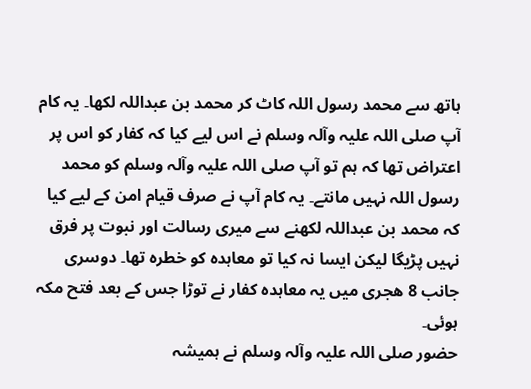ہاتھ سے محمد رسول اللہ کاٹ کر محمد بن عبداللہ لکھا۔ یہ کام آپ صلی اللہ علیہ وآلہ وسلم نے اس لیے کیا کہ کفار کو اس پر اعتراض تھا کہ ہم تو آپ صلی اللہ علیہ وآلہ وسلم کو محمد رسول اللہ نہیں مانتے۔ یہ کام آپ نے صرف قیام امن کے لیے کیا کہ محمد بن عبداللہ لکھنے سے میری رسالت اور نبوت پر فرق نہیں پڑیگا لیکن ایسا نہ کیا تو معاہدہ کو خطرہ تھا۔ دوسری جانب 8 ھجری میں یہ معاہدہ کفار نے توڑا جس کے بعد فتح مکہ ہوئی۔
حضور صلی اللہ علیہ وآلہ وسلم نے ہمیشہ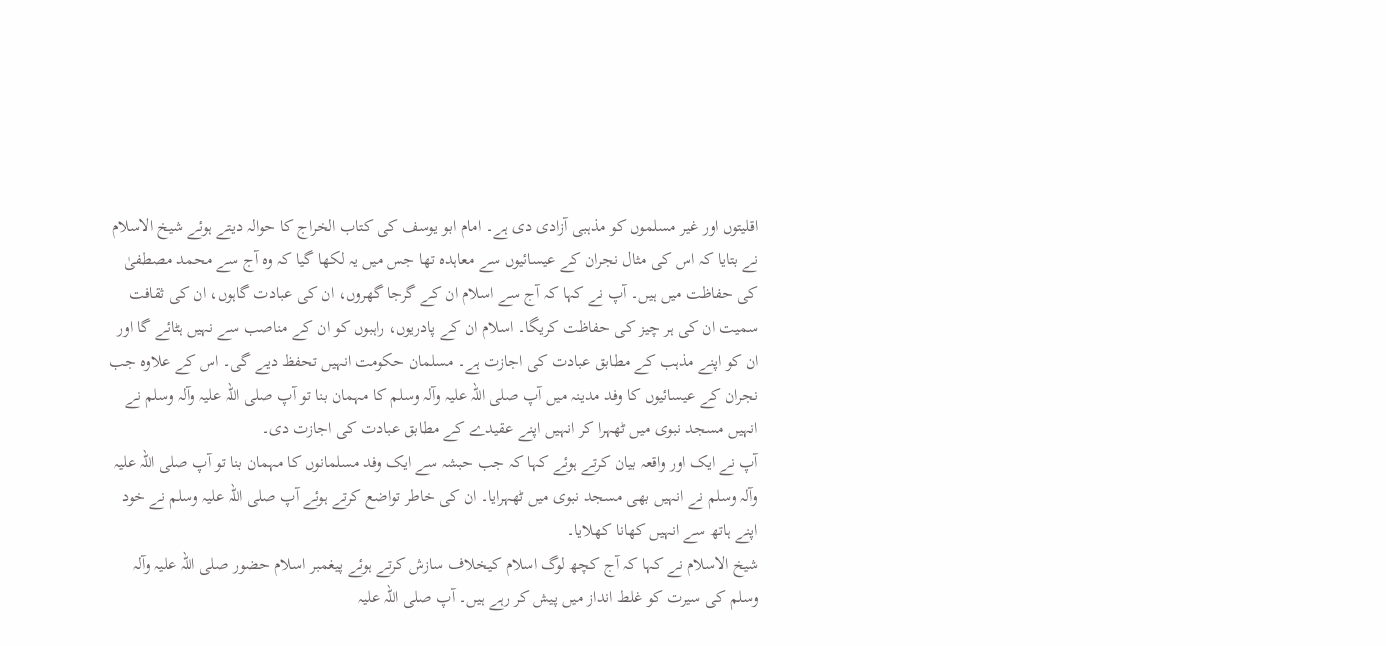اقلیتوں اور غیر مسلموں کو مذہبی آزادی دی ہے۔ امام ابو یوسف کی کتاب الخراج کا حوالہ دیتے ہوئے شیخ الاسلام نے بتایا کہ اس کی مثال نجران کے عیسائیوں سے معاہدہ تھا جس میں یہ لکھا گیا کہ وہ آج سے محمد مصطفیٰ کی حفاظت میں ہیں۔ آپ نے کہا کہ آج سے اسلام ان کے گرجا گھروں، ان کی عبادت گاہوں، ان کی ثقافت سمیت ان کی ہر چیز کی حفاظت کریگا۔ اسلام ان کے پادریوں، راہبوں کو ان کے مناصب سے نہیں ہٹائے گا اور ان کو اپنے مذہب کے مطابق عبادت کی اجازت ہے۔ مسلمان حکومت انہیں تحفظ دیے گی۔ اس کے علاوہ جب نجران کے عیسائیوں کا وفد مدینہ میں آپ صلی اللہ علیہ وآلہ وسلم کا مہمان بنا تو آپ صلی اللہ علیہ وآلہ وسلم نے انہیں مسجد نبوی میں ٹھہرا کر انہیں اپنے عقیدے کے مطابق عبادت کی اجازت دی۔
آپ نے ایک اور واقعہ بیان کرتے ہوئے کہا کہ جب حبشہ سے ایک وفد مسلمانوں کا مہمان بنا تو آپ صلی اللہ علیہ وآلہ وسلم نے انہیں بھی مسجد نبوی میں ٹھہرایا۔ ان کی خاطر تواضع کرتے ہوئے آپ صلی اللہ علیہ وسلم نے خود اپنے ہاتھ سے انہیں کھانا کھلایا۔
شیخ الاسلام نے کہا کہ آج کچھ لوگ اسلام کیخلاف سازش کرتے ہوئے پیغمبر اسلام حضور صلی اللہ علیہ وآلہ وسلم کی سیرت کو غلط انداز میں پیش کر رہے ہیں۔ آپ صلی اللہ علیہ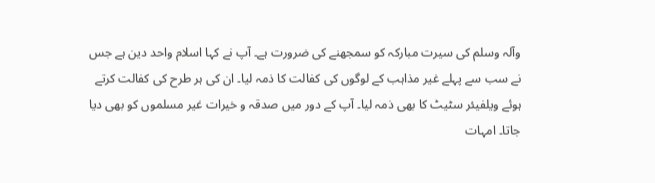وآلہ وسلم کی سیرت مبارکہ کو سمجھنے کی ضرورت ہے۔ آپ نے کہا اسلام واحد دین ہے جس نے سب سے پہلے غیر مذاہب کے لوگوں کی کفالت کا ذمہ لیا۔ ان کی ہر طرح کی کفالت کرتے ہوئے ویلفیئر سٹیٹ کا بھی ذمہ لیا۔ آپ کے دور میں صدقہ و خیرات غیر مسلموں کو بھی دیا جاتا۔ امہات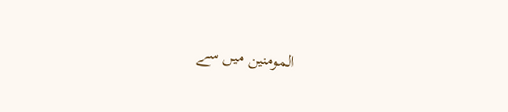المومنین میں سے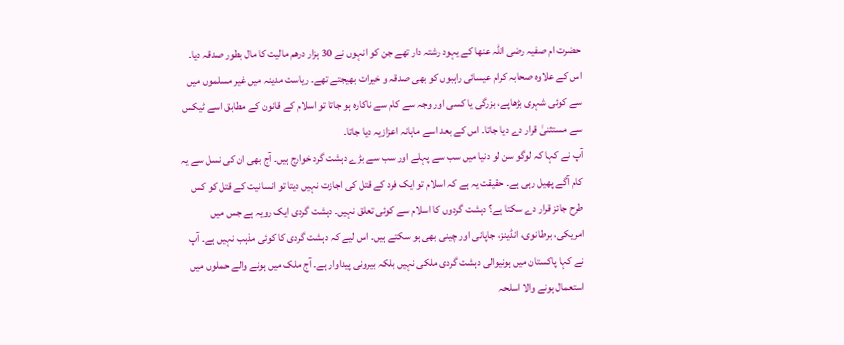حضرت ام صفیہ رضی اللہ عنھا کے یہود رشتہ دار تھے جن کو انہوں نے 30 ہزار درھم مالیت کا مال بطور صدقہ دیا۔ اس کے علاوہ صحابہ کرام عیسائی راہبوں کو بھی صدقہ و خیرات بھیجتے تھے۔ ریاست مدینہ میں غیر مسلموں میں سے کوئی شہری بڑھاپے، بزرگی یا کسی اور وجہ سے کام سے ناکارہ ہو جاتا تو اسلام کے قانون کے مطابق اسے ٹیکس سے مستثنیٰ قرار دے دیا جاتا۔ اس کے بعد اسے ماہانہ اعزازیہ دیا جاتا۔
آپ نے کہا کہ لوگو سن لو دنیا میں سب سے پہلے اور سب سے بڑے دہشت گرد خوارج ہیں۔ آج بھی ان کی نسل سے یہ کام آگے پھیل رہی ہے۔ حقیقت یہ ہے کہ اسلام تو ایک فرد کے قتل کی اجازت نہیں دیتا تو انسانیت کے قتل کو کس طرح جائز قرار دے سکتا ہے؟ دہشت گردوں کا اسلام سے کوئی تعلق نہیں۔ دہشت گردی ایک رویہ ہے جس میں امریکی، برطانوی، انڈینز، جاپانی اور چینی بھی ہو سکتے ہیں۔ اس لیے کہ دہشت گردی کا کوئی مذہب نہیں ہے۔ آپ نے کہا پاکستان میں ہونیوالی دہشت گردی ملکی نہیں بلکہ بیرونی پیداوار ہے۔ آج ملک میں ہونے والے حملوں میں استعمال ہونے والا اسلحہ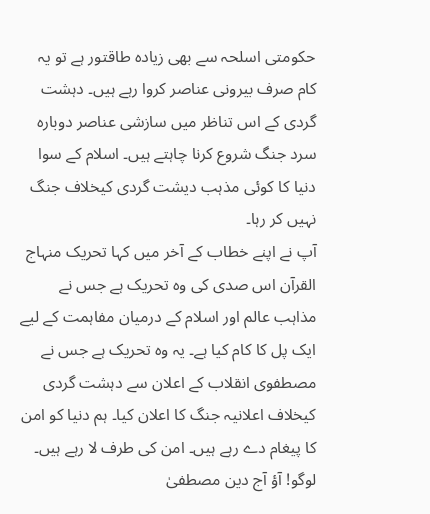حکومتی اسلحہ سے بھی زیادہ طاقتور ہے تو یہ کام صرف بیرونی عناصر کروا رہے ہیں۔ دہشت گردی کے اس تناظر میں سازشی عناصر دوبارہ سرد جنگ شروع کرنا چاہتے ہیں۔ اسلام کے سوا دنیا کا کوئی مذہب دیشت گردی کیخلاف جنگ نہیں کر رہا۔
آپ نے اپنے خطاب کے آخر میں کہا تحریک منہاج القرآن اس صدی کی وہ تحریک ہے جس نے مذاہب عالم اور اسلام کے درمیان مفاہمت کے لیے ایک پل کا کام کیا ہے۔ یہ وہ تحریک ہے جس نے مصطفوی انقلاب کے اعلان سے دہشت گردی کیخلاف اعلانیہ جنگ کا اعلان کیا۔ ہم دنیا کو امن کا پیغام دے رہے ہیں۔ امن کی طرف لا رہے ہیں۔ لوگو! آؤ آج دین مصطفیٰ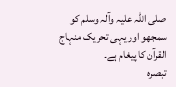صلی اللہ علیہ وآلہ وسلم کو سمجھو اور یہی تحریک منہاج القرآن کا پیغام ہے۔
تبصرہ